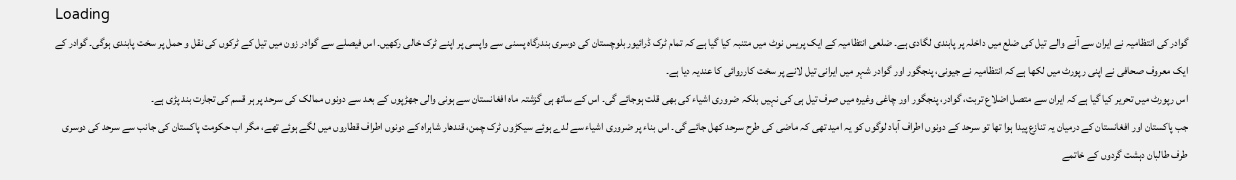Loading
گوادر کی انتظامیہ نے ایران سے آنے والے تیل کی ضلع میں داخلہ پر پابندی لگادی ہے۔ ضلعی انتظامیہ کے ایک پریس نوٹ میں متنبہ کیا گیا ہے کہ تمام ٹرک ڈرائیور بلوچستان کی دوسری بندرگاہ پسنی سے واپسی پر اپنے ٹرک خالی رکھیں۔ اس فیصلے سے گوادر زون میں تیل کے ٹرکوں کی نقل و حمل پر سخت پابندی ہوگی۔ گوادر کے ایک معروف صحافی نے اپنی رپورٹ میں لکھا ہے کہ انتظامیہ نے جیونی، پنجگور اور گوادر شہر میں ایرانی تیل لانے پر سخت کارروائی کا عندیہ دیا ہے۔
اس رپورٹ میں تحریر کیا گیا ہے کہ ایران سے متصل اضلاع تربت، گوادر، پنجگور اور چاغی وغیرہ میں صرف تیل ہی کی نہیں بلکہ ضروری اشیاء کی بھی قلت ہوجائے گی۔ اس کے ساتھ ہی گزشتہ ماہ افغانستان سے ہونی والی جھڑپوں کے بعد سے دونوں ممالک کی سرحد پر ہر قسم کی تجارت بند پڑی ہے۔
جب پاکستان اور افغانستان کے درمیان یہ تنازع پیدا ہوا تھا تو سرحد کے دونوں اطراف آباد لوگوں کو یہ امید تھی کہ ماضی کی طرح سرحد کھل جائے گی۔ اس بناء پر ضروری اشیاء سے لدے ہوئے سیکڑوں ٹرک چمن، قندھار شاہراہ کے دونوں اطراف قطاروں میں لگے ہوئے تھے، مگر اب حکومت پاکستان کی جانب سے سرحد کی دوسری طرف طالبان دہشت گردوں کے خاتمے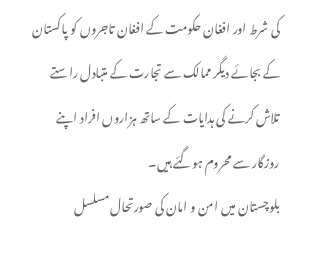کی شرط اور افغان حکومت کے افغان تاجروں کو پاکستان کے بجائے دیگر ممالک سے تجارت کے متبادل راستے تلاش کرنے کی ہدایات کے ساتھ ہزاروں افراد اپنے روزگار سے محروم ہوگئے ہیں۔
بلوچستان میں امن و امان کی صورتحال مسلسل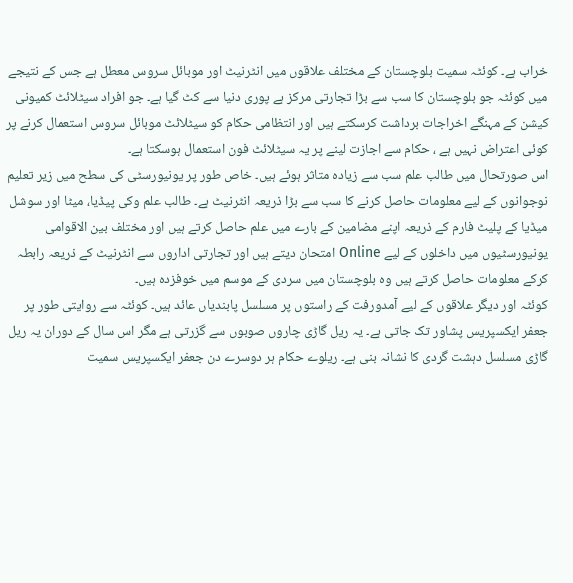خراب ہے۔ کوئٹہ سمیت بلوچستان کے مختلف علاقوں میں انٹرنیٹ اور موبائل سروس معطل ہے جس کے نتیجے میں کوئٹہ جو بلوچستان کا سب سے بڑا تجارتی مرکز ہے پوری دنیا سے کٹ گیا ہے۔ جو افراد سیٹلائٹ کمیونی کیشن کے مہنگے اخراجات برداشت کرسکتے ہیں اور انتظامی حکام کو سیٹلائٹ موبائل سروس استعمال کرنے پر کوئی اعتراض نہیں ہے ، حکام سے اجازت لینے پر یہ سیٹلائٹ فون استعمال ہوسکتا ہے۔
اس صورتحال میں طالب علم سب سے زیادہ متاثر ہوئے ہیں۔ خاص طور پر یونیورسٹی کی سطح میں زیر تعلیم نوجوانوں کے لیے معلومات حاصل کرنے کا سب سے بڑا ذریعہ انٹرنیٹ ہے۔ طالب علم وکی پیڈیا، میٹا اور سوشل میڈیا کے پلیٹ فارم کے ذریعہ اپنے مضامین کے بارے میں علم حاصل کرتے ہیں اور مختلف بین الاقوامی یونیورسٹیوں میں داخلوں کے لیے Online امتحان دیتے ہیں اور تجارتی اداروں سے انٹرنیٹ کے ذریعہ رابطہ کرکے معلومات حاصل کرتے ہیں وہ بلوچستان میں سردی کے موسم میں خوفزدہ ہیں۔
کوئٹہ اور دیگر علاقوں کے لیے آمدورفت کے راستوں پر مسلسل پابندیاں عائد ہیں۔ کوئٹہ سے روایتی طور پر جعفر ایکسپریس پشاور تک جاتی ہے۔ یہ ریل گاڑی چاروں صوبوں سے گزرتی ہے مگر اس سال کے دوران یہ ریل گاڑی مسلسل دہشت گردی کا نشانہ بنی ہے۔ ریلوے حکام ہر دوسرے دن جعفر ایکسپریس سمیت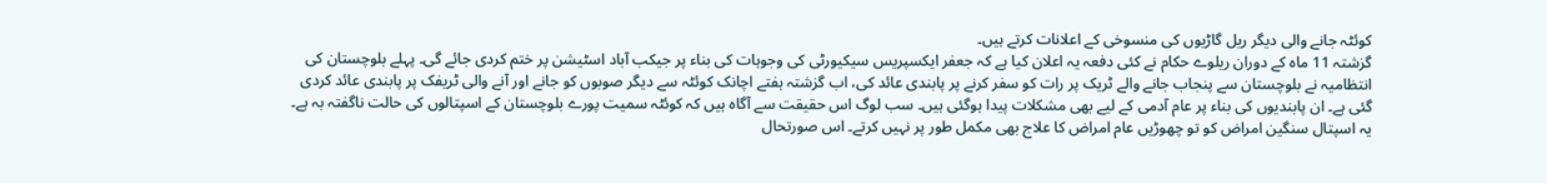کوئٹہ جانے والی دیگر ریل گاڑیوں کی منسوخی کے اعلانات کرتے ہیں۔
گزشتہ 11 ماہ کے دوران ریلوے حکام نے کئی دفعہ یہ اعلان کیا ہے کہ جعفر ایکسپریس سیکیورٹی کی وجوہات کی بناء پر جیکب آباد اسٹیشن پر ختم کردی جائے گی۔ پہلے بلوچستان کی انتظامیہ نے بلوچستان سے پنجاب جانے والے ٹریک پر رات کو سفر کرنے پر پابندی عائد کی، اب گزشتہ ہفتے اچانک کوئٹہ سے دیگر صوبوں کو جانے اور آنے والی ٹریفک پر پابندی عائد کردی گئی ہے۔ ان پابندیوں کی بناء پر عام آدمی کے لیے بھی مشکلات پیدا ہوگئی ہیں۔ سب لوگ اس حقیقت سے آگاہ ہیں کہ کوئٹہ سمیت پورے بلوچستان کے اسپتالوں کی حالت ناگفتہ بہ ہے۔
یہ اسپتال سنگین امراض کو تو چھوڑیں عام امراض کا علاج بھی مکمل طور پر نہیں کرتے۔ اس صورتحال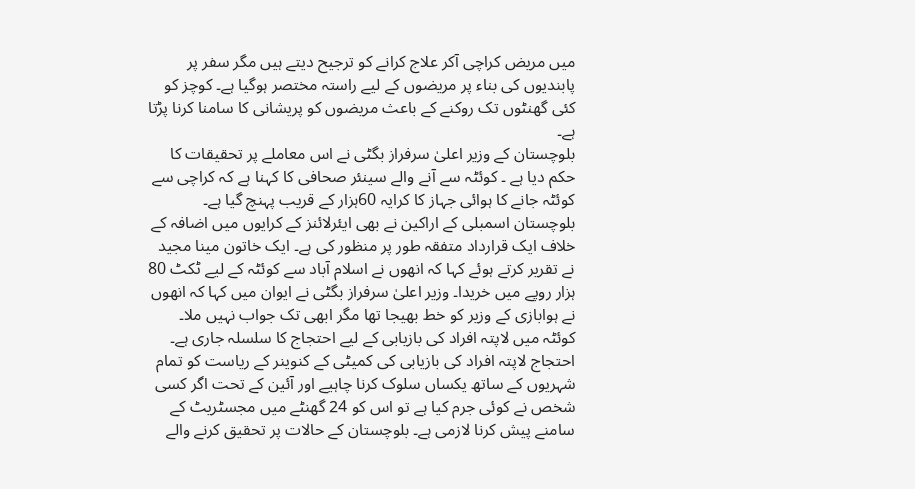میں مریض کراچی آکر علاج کرانے کو ترجیح دیتے ہیں مگر سفر پر پابندیوں کی بناء پر مریضوں کے لیے راستہ مختصر ہوگیا ہے۔ کوچز کو کئی گھنٹوں تک روکنے کے باعث مریضوں کو پریشانی کا سامنا کرنا پڑتا ہے۔
بلوچستان کے وزیر اعلیٰ سرفراز بگٹی نے اس معاملے پر تحقیقات کا حکم دیا ہے ۔ کوئٹہ سے آنے والے سینئر صحافی کا کہنا ہے کہ کراچی سے کوئٹہ جانے کا ہوائی جہاز کا کرایہ 60ہزار کے قریب پہنچ گیا ہے۔ بلوچستان اسمبلی کے اراکین نے بھی ایئرلائنز کے کرایوں میں اضافہ کے خلاف ایک قرارداد متفقہ طور پر منظور کی ہے۔ ایک خاتون مینا مجید نے تقریر کرتے ہوئے کہا کہ انھوں نے اسلام آباد سے کوئٹہ کے لیے ٹکٹ 80 ہزار روپے میں خریدا۔ وزیر اعلیٰ سرفراز بگٹی نے ایوان میں کہا کہ انھوں نے ہوابازی کے وزیر کو خط بھیجا تھا مگر ابھی تک جواب نہیں ملا۔
کوئٹہ میں لاپتہ افراد کی بازیابی کے لیے احتجاج کا سلسلہ جاری ہے۔ احتجاج لاپتہ افراد کی بازیابی کی کمیٹی کے کنوینر کے ریاست کو تمام شہریوں کے ساتھ یکساں سلوک کرنا چاہیے اور آئین کے تحت اگر کسی شخص نے کوئی جرم کیا ہے تو اس کو 24 گھنٹے میں مجسٹریٹ کے سامنے پیش کرنا لازمی ہے۔ بلوچستان کے حالات پر تحقیق کرنے والے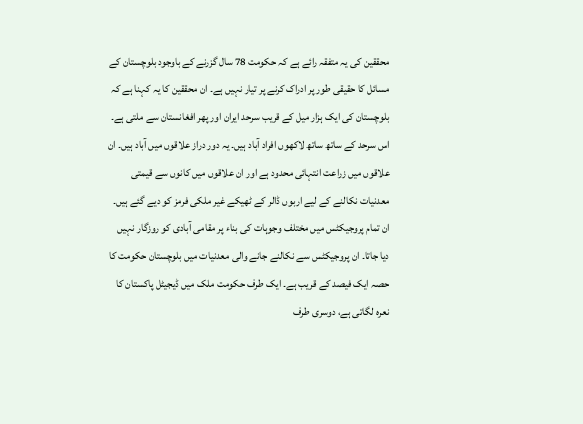محققین کی یہ متفقہ رائے ہے کہ حکومت 78 سال گزرنے کے باوجود بلوچستان کے مسائل کا حقیقی طور پر ادراک کرنے پر تیار نہیں ہے۔ ان محققین کا یہ کہنا ہے کہ بلوچستان کی ایک ہزار میل کے قریب سرحد ایران اور پھر افغانستان سے ملتی ہے۔
اس سرحد کے ساتھ ساتھ لاکھوں افراد آباد ہیں۔ یہ دور دراز علاقوں میں آباد ہیں۔ ان علاقوں میں زراعت انتہائی محدود ہے اور ان علاقوں میں کانوں سے قیمتی معدنیات نکالنے کے لیے اربوں ڈالر کے ٹھیکے غیر ملکی فرمز کو دیے گئے ہیں۔ ان تمام پروجیکٹس میں مختلف وجوہات کی بناء پر مقامی آبادی کو روزگار نہیں دیا جاتا۔ ان پروجیکٹس سے نکالنے جانے والی معدنیات میں بلوچستان حکومت کا حصہ ایک فیصد کے قریب ہے۔ ایک طرف حکومت ملک میں ڈیجیٹل پاکستان کا نعرہ لگاتی ہے، دوسری طرف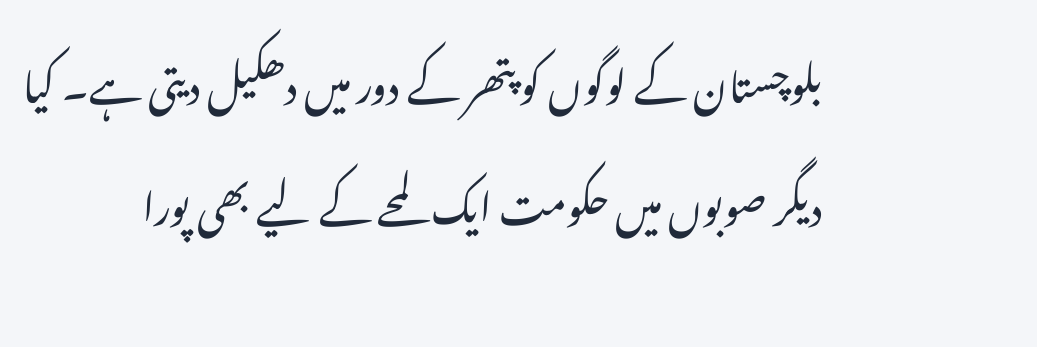بلوچستان کے لوگوں کو پتھر کے دور میں دھکیل دیتی ہے۔ کیا دیگر صوبوں میں حکومت ایک لمحے کے لیے بھی پورا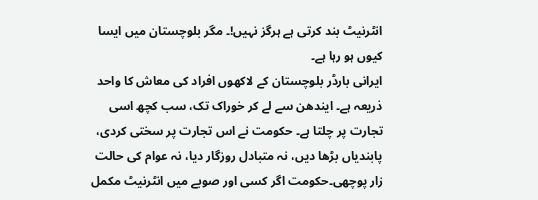انٹرنیٹ بند کرتی ہے ہرگز نہیں!۔ مگر بلوچستان میں ایسا کیوں ہو رہا ہے۔
ایرانی بارڈر بلوچستان کے لاکھوں افراد کی معاش کا واحد ذریعہ ہے۔ ایندھن سے لے کر خوراک تک، سب کچھ اسی تجارت پر چلتا ہے۔ حکومت نے اس تجارت پر سختی کردی، پابندیاں بڑھا دیں، نہ متبادل روزگار دیا، نہ عوام کی حالت زار پوچھی۔حکومت اگر کسی اور صوبے میں انٹرنیٹ مکمل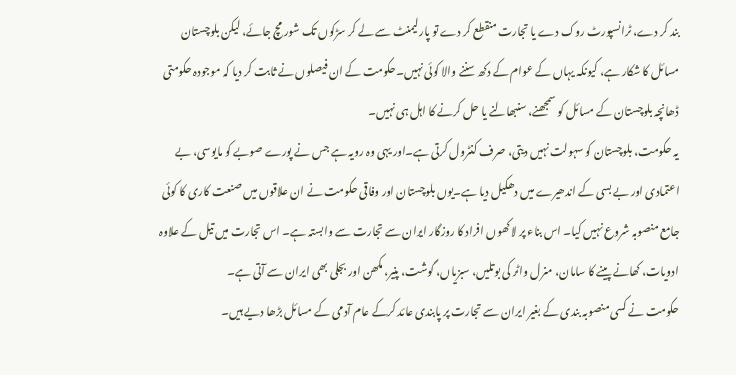بند کر دے، ٹرانسپورٹ روک دے یا تجارت منقطع کر دے تو پارلیمنٹ سے لے کر سڑکوں تک شور مچ جائے، لیکن بلوچستان مسائل کا شکار ہے، کیونکہ یہاں کے عوام کے دکھ سننے والا کوئی نہیں۔حکومت کے ان فیصلوں نے ثابت کر دیا کہ موجودہ حکومتی ڈھانچہ بلوچستان کے مسائل کو سمجھنے، سنبھالنے یا حل کرنے کا اہل ہی نہیں۔
یہ حکومت، بلوچستان کو سہولت نہیں دیتی، صرف کنٹرول کرتی ہے۔اور یہی وہ رویہ ہے جس نے پورے صوبے کو مایوسی، بے اعتمادی اور بے بسی کے اندھیرے میں دھکیل دیا ہے۔یوں بلوچستان اور وفاقی حکومت نے ان علاقوں میں صنعت کاری کا کوئی جامع منصوبہ شروع نہیں کیا۔ اس بناء پر لاکھوں افراد کا روزگار ایران سے تجارت سے وابستہ ہے۔ اس تجارت میں تیل کے علاوہ ادویات، کھانے پینے کا سامان، منرل واٹر کی بوتلیں، سبزیاں، گوشت، پنیر، مکھن اور بجلی بھی ایران سے آتی ہے۔
حکومت نے کسی منصوبہ بندی کے بغیر ایران سے تجارت پر پابندی عائد کرکے عام آدمی کے مسائل بڑھا دیے ہیں۔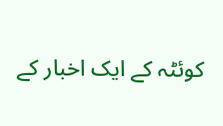کوئٹہ کے ایک اخبار کے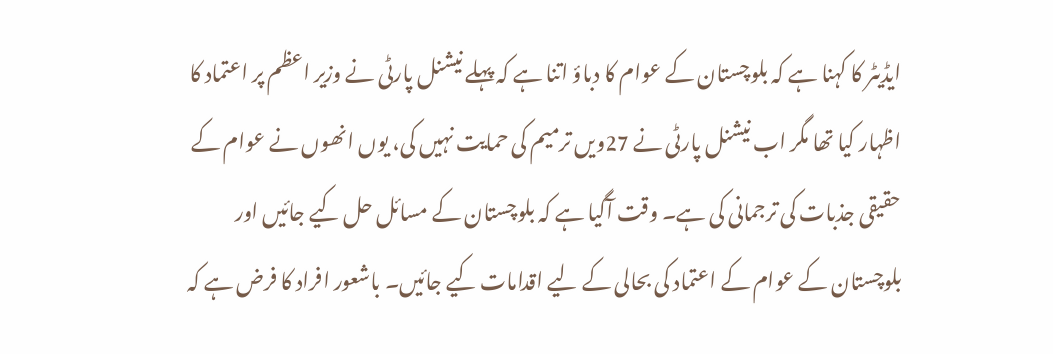ایڈیٹر کا کہنا ہے کہ بلوچستان کے عوام کا دباؤ اتنا ہے کہ پہلے نیشنل پارٹی نے وزیر اعظم پر اعتماد کا اظہار کیا تھا مگر اب نیشنل پارٹی نے 27ویں ترمیم کی حمایت نہیں کی، یوں انھوں نے عوام کے حقیقی جذبات کی ترجمانی کی ہے۔ وقت آگیا ہے کہ بلوچستان کے مسائل حل کیے جائیں اور بلوچستان کے عوام کے اعتماد کی بحالی کے لیے اقدامات کیے جائیں۔ باشعور افراد کا فرض ہے کہ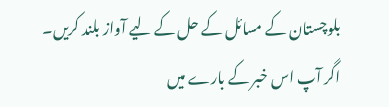بلوچستان کے مسائل کے حل کے لیے آواز بلند کریں۔
اگر آپ اس خبر کے بارے میں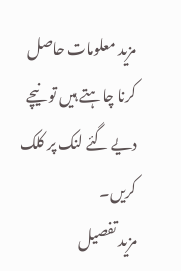مزید معلومات حاصل کرنا چاہتے ہیں تو نیچے دیے گئے لنک پر کلک کریں۔
مزید تفصیل